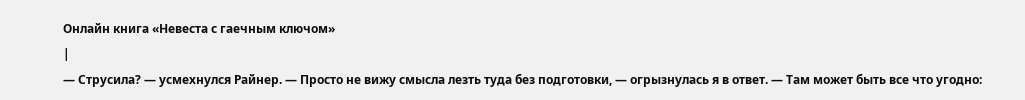Онлайн книга «Невеста с гаечным ключом»
|
— Струсила? — усмехнулся Райнер. — Просто не вижу смысла лезть туда без подготовки, — огрызнулась я в ответ. — Там может быть все что угодно: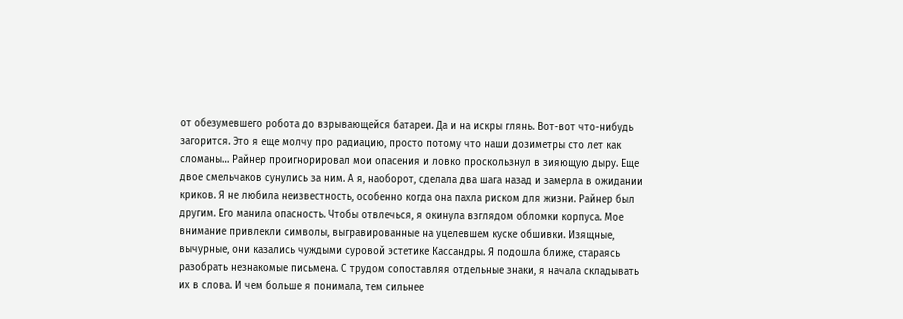от обезумевшего робота до взрывающейся батареи. Да и на искры глянь. Вот-вот что-нибудь загорится. Это я еще молчу про радиацию, просто потому что наши дозиметры сто лет как сломаны… Райнер проигнорировал мои опасения и ловко проскользнул в зияющую дыру. Еще двое смельчаков сунулись за ним. А я, наоборот, сделала два шага назад и замерла в ожидании криков. Я не любила неизвестность, особенно когда она пахла риском для жизни. Райнер был другим. Его манила опасность. Чтобы отвлечься, я окинула взглядом обломки корпуса. Мое внимание привлекли символы, выгравированные на уцелевшем куске обшивки. Изящные, вычурные, они казались чуждыми суровой эстетике Кассандры. Я подошла ближе, стараясь разобрать незнакомые письмена. С трудом сопоставляя отдельные знаки, я начала складывать их в слова. И чем больше я понимала, тем сильнее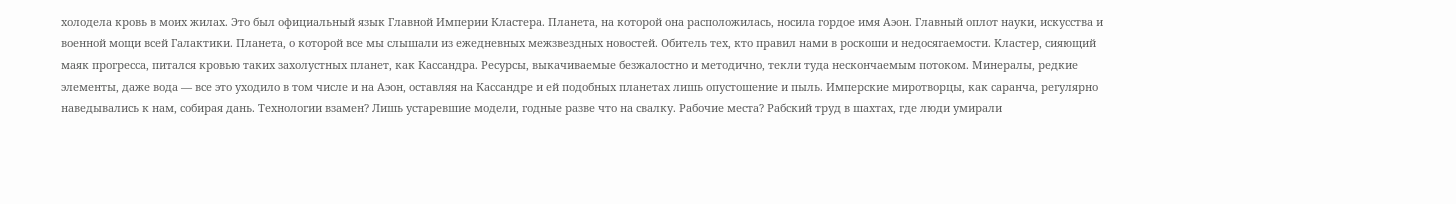холодела кровь в моих жилах. Это был официальный язык Главной Империи Кластера. Планета, на которой она расположилась, носила гордое имя Аэон. Главный оплот науки, искусства и военной мощи всей Галактики. Планета, о которой все мы слышали из ежедневных межзвездных новостей. Обитель тех, кто правил нами в роскоши и недосягаемости. Кластер, сияющий маяк прогресса, питался кровью таких захолустных планет, как Кассандра. Ресурсы, выкачиваемые безжалостно и методично, текли туда нескончаемым потоком. Минералы, редкие элементы, даже вода — все это уходило в том числе и на Аэон, оставляя на Кассандре и ей подобных планетах лишь опустошение и пыль. Имперские миротворцы, как саранча, регулярно наведывались к нам, собирая дань. Технологии взамен? Лишь устаревшие модели, годные разве что на свалку. Рабочие места? Рабский труд в шахтах, где люди умирали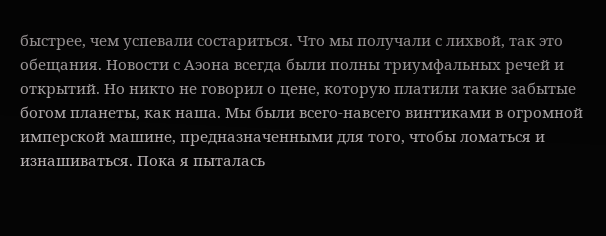быстрее, чем успевали состариться. Что мы получали с лихвой, так это обещания. Новости с Аэона всегда были полны триумфальных речей и открытий. Но никто не говорил о цене, которую платили такие забытые богом планеты, как наша. Мы были всего-навсего винтиками в огромной имперской машине, предназначенными для того, чтобы ломаться и изнашиваться. Пока я пыталась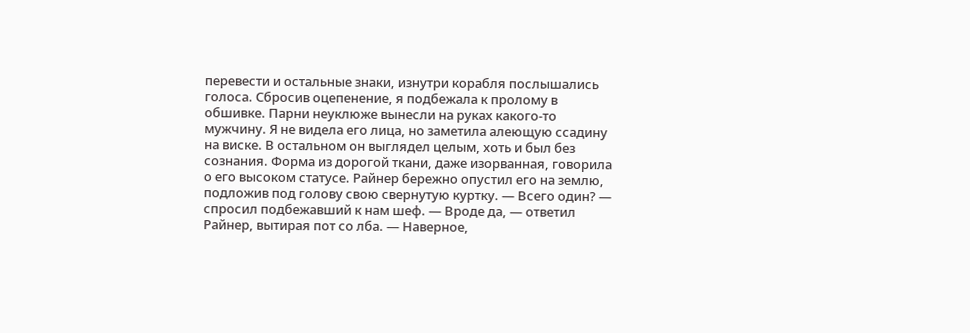перевести и остальные знаки, изнутри корабля послышались голоса. Сбросив оцепенение, я подбежала к пролому в обшивке. Парни неуклюже вынесли на руках какого-то мужчину. Я не видела его лица, но заметила алеющую ссадину на виске. В остальном он выглядел целым, хоть и был без сознания. Форма из дорогой ткани, даже изорванная, говорила о его высоком статусе. Райнер бережно опустил его на землю, подложив под голову свою свернутую куртку. — Всего один? — спросил подбежавший к нам шеф. — Вроде да, — ответил Райнер, вытирая пот со лба. — Наверное,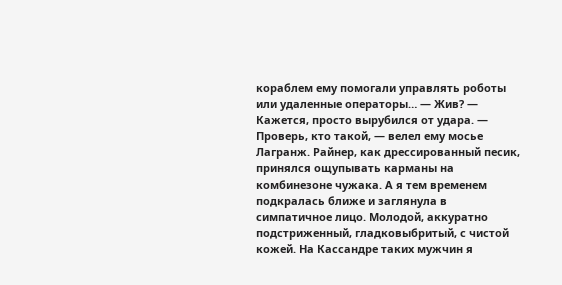кораблем ему помогали управлять роботы или удаленные операторы… — Жив? — Кажется, просто вырубился от удара. — Проверь, кто такой, — велел ему мосье Лагранж. Райнер, как дрессированный песик, принялся ощупывать карманы на комбинезоне чужака. А я тем временем подкралась ближе и заглянула в симпатичное лицо. Молодой, аккуратно подстриженный, гладковыбритый, с чистой кожей. На Кассандре таких мужчин я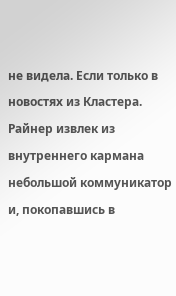не видела. Если только в новостях из Кластера. Райнер извлек из внутреннего кармана небольшой коммуникатор и, покопавшись в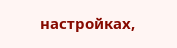настройках,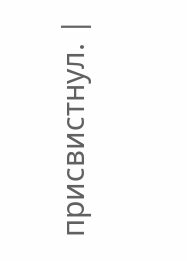присвистнул. |